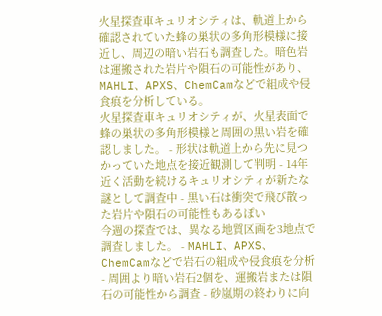火星探査車キュリオシティは、軌道上から確認されていた蜂の巣状の多角形模様に接近し、周辺の暗い岩石も調査した。暗色岩は運搬された岩片や隕石の可能性があり、MAHLI、APXS、ChemCamなどで組成や侵食痕を分析している。
火星探査車キュリオシティが、火星表面で蜂の巣状の多角形模様と周囲の黒い岩を確認しました。 - 形状は軌道上から先に見つかっていた地点を接近観測して判明 - 14年近く活動を続けるキュリオシティが新たな謎として調査中 - 黒い石は衝突で飛び散った岩片や隕石の可能性もあるぽい
今週の探査では、異なる地質区画を3地点で調査しました。 - MAHLI、APXS、ChemCamなどで岩石の組成や侵食痕を分析 - 周囲より暗い岩石2個を、運搬岩または隕石の可能性から調査 - 砂嵐期の終わりに向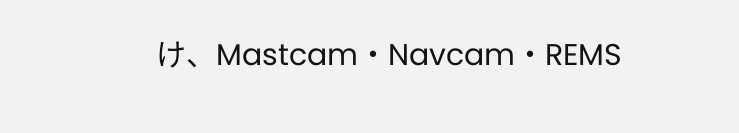け、Mastcam・Navcam・REMS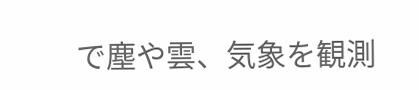で塵や雲、気象を観測